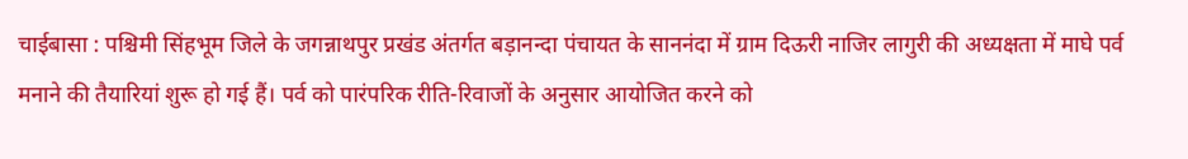चाईबासा : पश्चिमी सिंहभूम जिले के जगन्नाथपुर प्रखंड अंतर्गत बड़ानन्दा पंचायत के साननंदा में ग्राम दिऊरी नाजिर लागुरी की अध्यक्षता में माघे पर्व मनाने की तैयारियां शुरू हो गई हैं। पर्व को पारंपरिक रीति-रिवाजों के अनुसार आयोजित करने को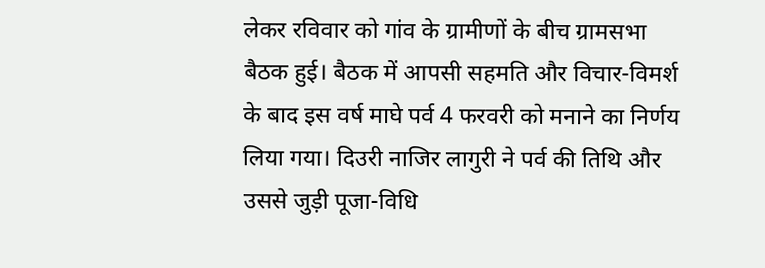लेकर रविवार को गांव के ग्रामीणों के बीच ग्रामसभा बैठक हुई। बैठक में आपसी सहमति और विचार-विमर्श के बाद इस वर्ष माघे पर्व 4 फरवरी को मनाने का निर्णय लिया गया। दिउरी नाजिर लागुरी ने पर्व की तिथि और उससे जुड़ी पूजा-विधि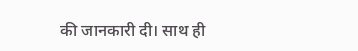की जानकारी दी। साथ ही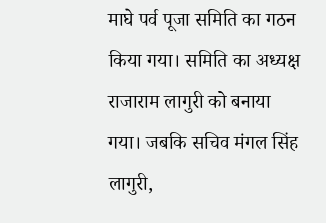माघे पर्व पूजा समिति का गठन किया गया। समिति का अध्यक्ष राजाराम लागुरी को बनाया गया। जबकि सचिव मंगल सिंह लागुरी,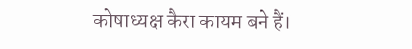कोषाध्यक्ष कैरा कायम बने हैं।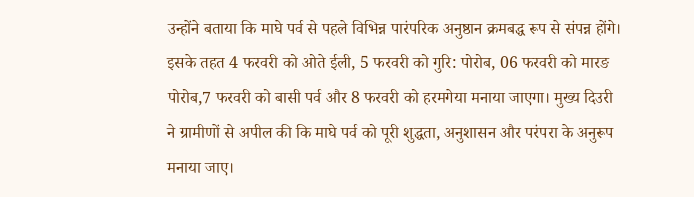उन्होंने बताया कि माघे पर्व से पहले विभिन्न पारंपरिक अनुष्ठान क्रमबद्ध रूप से संपन्न होंगे। इसके तहत 4 फरवरी को ओते ईली, 5 फरवरी को गुरि: पोरोब, 06 फरवरी को मारङ पोरोब,7 फरवरी को बासी पर्व और 8 फरवरी को हरमगेया मनाया जाएगा। मुख्य दिउरी ने ग्रामीणों से अपील की कि माघे पर्व को पूरी शुद्धता, अनुशासन और परंपरा के अनुरूप मनाया जाए।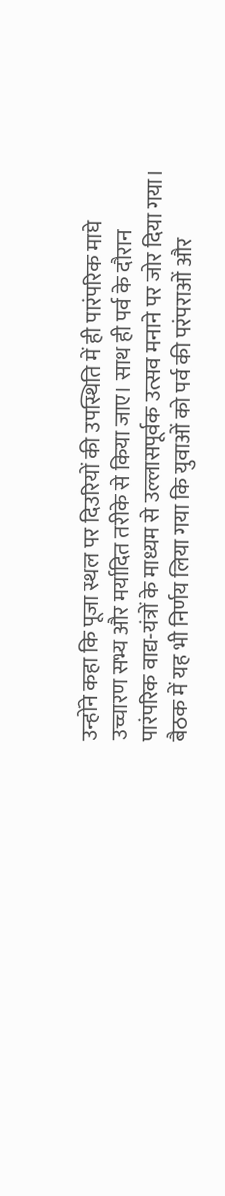उन्होंने कहा कि पूजा स्थल पर दिउरियों की उपस्थिति में ही पारंपरिक माघे उच्चारण सभ्य और मर्यादित तरीके से किया जाए। साथ ही पर्व के दौरान पारंपरिक वाद्य-यंत्रों के माध्यम से उल्लासपूर्वक उत्सव मनाने पर जोर दिया गया।
बैठक में यह भी निर्णय लिया गया कि युवाओं को पर्व की परंपराओं और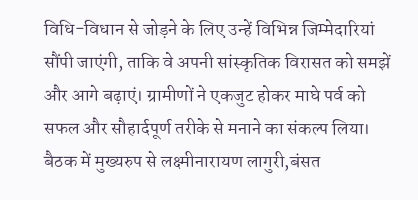विधि-विधान से जोड़ने के लिए उन्हें विभिन्न जिम्मेदारियां सौंपी जाएंगी, ताकि वे अपनी सांस्कृतिक विरासत को समझें और आगे बढ़ाएं। ग्रामीणों ने एकजुट होकर माघे पर्व को सफल और सौहार्दपूर्ण तरीके से मनाने का संकल्प लिया। बैठक में मुख्यरुप से लक्ष्मीनारायण लागुरी,बंसत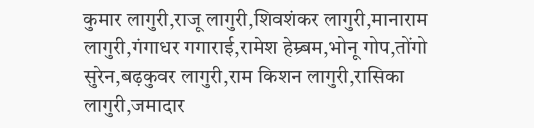कुमार लागुरी,राजू लागुरी,शिवशंकर लागुरी,मानाराम लागुरी,गंगाधर गगाराई,रामेश हेम्र्बम,भोनू गोप,तोंगो सुरेन,बढ़कुवर लागुरी,राम किशन लागुरी,रासिका लागुरी,जमादार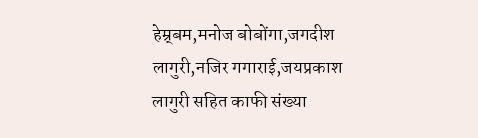हेम्र्बम,मनोज बोबोंगा,जगदीश लागुरी,नजिर गगाराई,जयप्रकाश लागुरी सहित काफी संख्या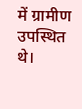में ग्रामीण उपस्थित थे।